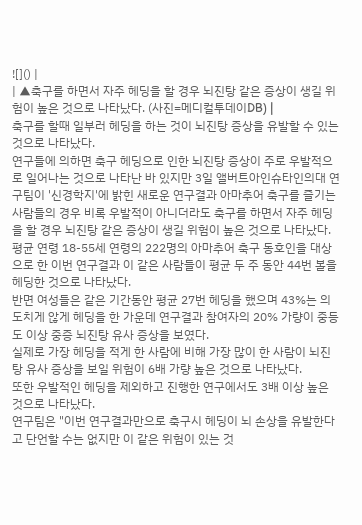![]() |
| ▲축구를 하면서 자주 헤딩을 할 경우 뇌진탕 같은 증상이 생길 위험이 높은 것으로 나타났다. (사진=메디컬투데이DB) |
축구를 할때 일부러 헤딩을 하는 것이 뇌진탕 증상을 유발할 수 있는 것으로 나타났다.
연구들에 의하면 축구 헤딩으로 인한 뇌진탕 증상이 주로 우발적으로 일어나는 것으로 나타난 바 있지만 3일 앨버트아인슈타인의대 연구팀이 '신경학지'에 밝힌 새로운 연구결과 아마추어 축구를 즐기는 사람들의 경우 비록 우발적이 아니더라도 축구를 하면서 자주 헤딩을 할 경우 뇌진탕 같은 증상이 생길 위험이 높은 것으로 나타났다.
평균 연령 18-55세 연령의 222명의 아마추어 축구 동호인을 대상으로 한 이번 연구결과 이 같은 사람들이 평균 두 주 동안 44번 볼을 헤딩한 것으로 나타났다.
반면 여성들은 같은 기간동안 평균 27번 헤딩을 했으며 43%는 의도치게 않게 헤딩을 한 가운데 연구결과 참여자의 20% 가량이 중등도 이상 중증 뇌진탕 유사 증상을 보였다.
실제로 가장 헤딩을 적게 한 사람에 비해 가장 많이 한 사람이 뇌진탕 유사 증상을 보일 위험이 6배 가량 높은 것으로 나타났다.
또한 우발적인 헤딩을 제외하고 진행한 연구에서도 3배 이상 높은 것으로 나타났다.
연구팀은 "이번 연구결과만으로 축구시 헤딩이 뇌 손상을 유발한다고 단언할 수는 없지만 이 같은 위험이 있는 것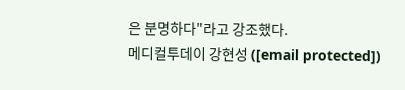은 분명하다"라고 강조했다.
메디컬투데이 강현성 ([email protected])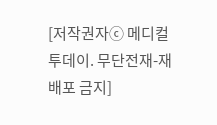[저작권자ⓒ 메디컬투데이. 무단전재-재배포 금지]